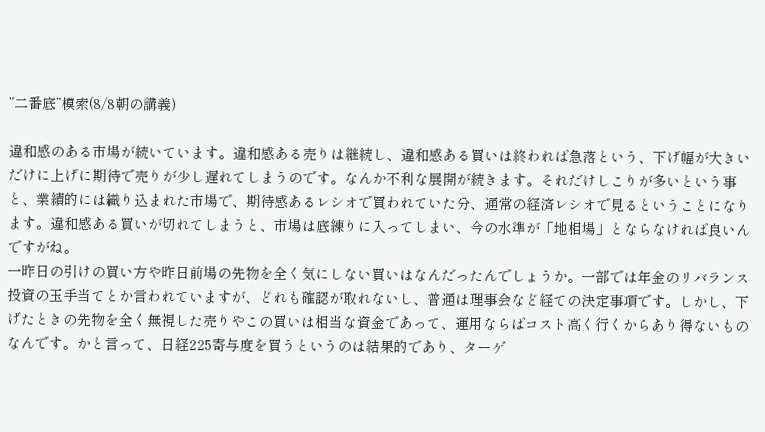”二番底”模索(8/8朝の講義)

違和感のある市場が続いています。違和感ある売りは継続し、違和感ある買いは終われば急落という、下げ幅が大きいだけに上げに期待で売りが少し遅れてしまうのです。なんか不利な展開が続きます。それだけしこりが多いという事と、業績的には織り込まれた市場で、期待感あるレシオで買われていた分、通常の経済レシオで見るということになります。違和感ある買いが切れてしまうと、市場は底練りに入ってしまい、今の水準が「地相場」とならなければ良いんですがね。
一昨日の引けの買い方や昨日前場の先物を全く気にしない買いはなんだったんでしょうか。一部では年金のリバランス投資の玉手当てとか言われていますが、どれも確認が取れないし、普通は理事会など経ての決定事項です。しかし、下げたときの先物を全く無視した売りやこの買いは相当な資金であって、運用ならばコスト高く行くからあり得ないものなんです。かと言って、日経225寄与度を買うというのは結果的であり、ターゲ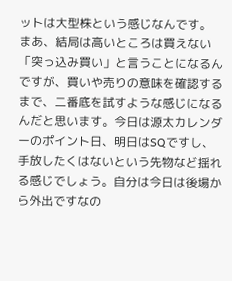ットは大型株という感じなんです。
まあ、結局は高いところは買えない「突っ込み買い」と言うことになるんですが、買いや売りの意味を確認するまで、二番底を試すような感じになるんだと思います。今日は源太カレンダーのポイント日、明日はSQですし、手放したくはないという先物など揺れる感じでしょう。自分は今日は後場から外出ですなの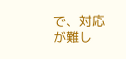で、対応が難し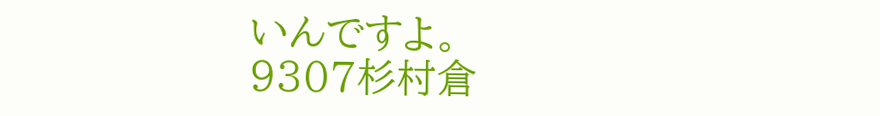いんですよ。
9307杉村倉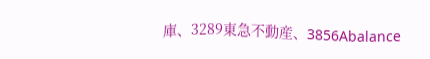庫、3289東急不動産、3856Abalance